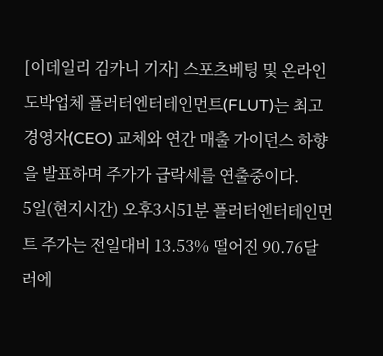[이데일리 김카니 기자] 스포츠베팅 및 온라인도박업체 플러터엔터테인먼트(FLUT)는 최고경영자(CEO) 교체와 연간 매출 가이던스 하향을 발표하며 주가가 급락세를 연출중이다.
5일(현지시간) 오후3시51분 플러터엔터테인먼트 주가는 전일대비 13.53% 떨어진 90.76달러에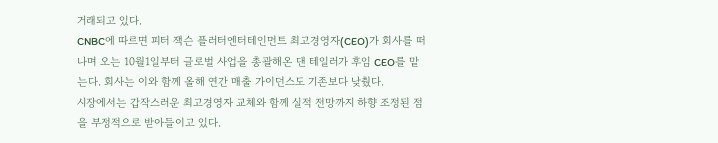거래되고 있다.
CNBC에 따르면 피터 잭슨 플러터엔터테인먼트 최고경영자(CEO)가 회사를 떠나며 오는 10월1일부터 글로벌 사업을 총괄해온 댄 테일러가 후임 CEO를 맡는다. 회사는 이와 함께 올해 연간 매출 가이던스도 기존보다 낮췄다.
시장에서는 갑작스러운 최고경영자 교체와 함께 실적 전망까지 하향 조정된 점을 부정적으로 받아들이고 있다.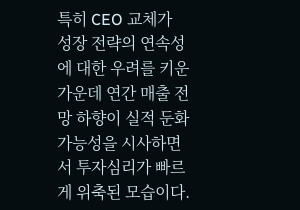특히 CEO 교체가 성장 전략의 연속성에 대한 우려를 키운 가운데 연간 매출 전망 하향이 실적 둔화 가능성을 시사하면서 투자심리가 빠르게 위축된 모습이다.